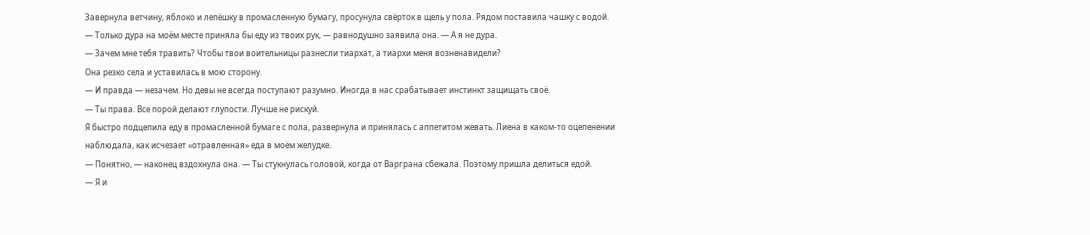Завернула ветчину, яблоко и лепёшку в промасленную бумагу, просунула свёрток в щель у пола. Рядом поставила чашку с водой.
— Только дура на моём месте приняла бы еду из твоих рук, — равнодушно заявила она. — А я не дура.
— Зачем мне тебя травить? Чтобы твои воительницы разнесли тиархат, а тиархи меня возненавидели?
Она резко села и уставилась в мою сторону.
— И правда — незачем. Но девы не всегда поступают разумно. Иногда в нас срабатывает инстинкт защищать своё.
— Ты права. Все порой делают глупости. Лучше не рискуй.
Я быстро подцепила еду в промасленной бумаге с пола, развернула и принялась с аппетитом жевать. Лиена в каком-то оцепенении наблюдала, как исчезает «отравленная» еда в моём желудке.
— Понятно, — наконец вздохнула она. — Ты стукнулась головой, когда от Варграна сбежала. Поэтому пришла делиться едой.
— Я и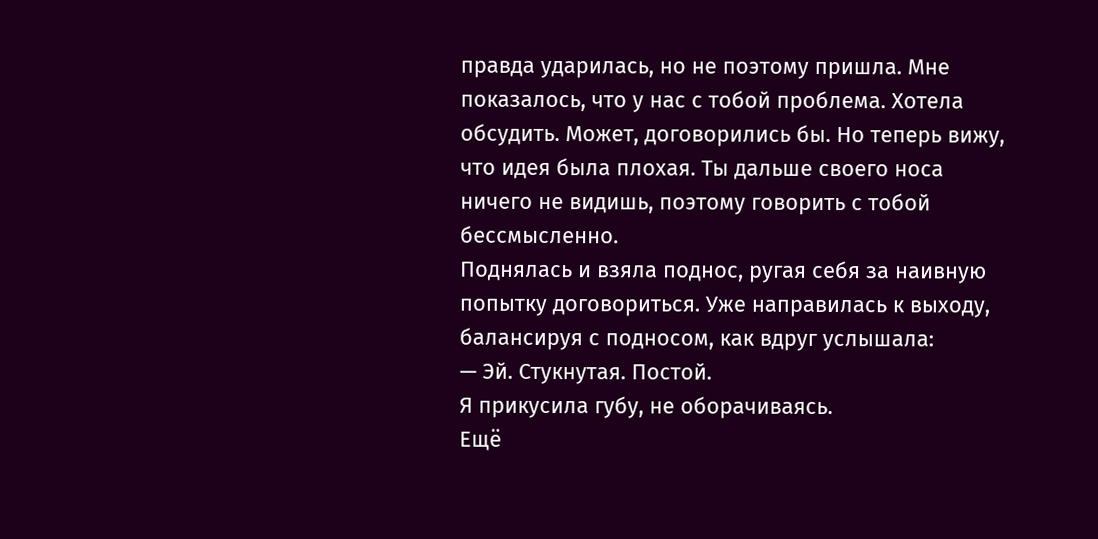правда ударилась, но не поэтому пришла. Мне показалось, что у нас с тобой проблема. Хотела обсудить. Может, договорились бы. Но теперь вижу, что идея была плохая. Ты дальше своего носа ничего не видишь, поэтому говорить с тобой бессмысленно.
Поднялась и взяла поднос, ругая себя за наивную попытку договориться. Уже направилась к выходу, балансируя с подносом, как вдруг услышала:
— Эй. Стукнутая. Постой.
Я прикусила губу, не оборачиваясь.
Ещё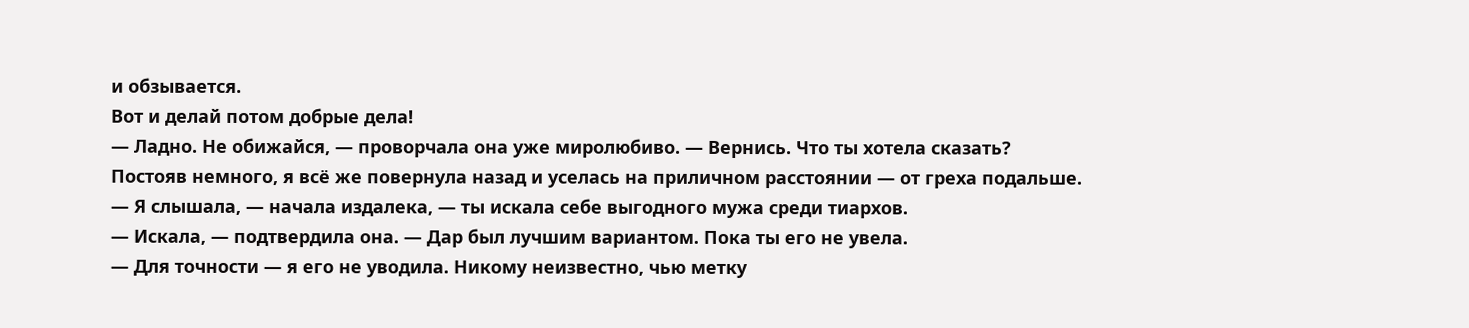и обзывается.
Вот и делай потом добрые дела!
— Ладно. Не обижайся, — проворчала она уже миролюбиво. — Вернись. Что ты хотела сказать?
Постояв немного, я всё же повернула назад и уселась на приличном расстоянии — от греха подальше.
— Я слышала, — начала издалека, — ты искала себе выгодного мужа среди тиархов.
— Искала, — подтвердила она. — Дар был лучшим вариантом. Пока ты его не увела.
— Для точности — я его не уводила. Никому неизвестно, чью метку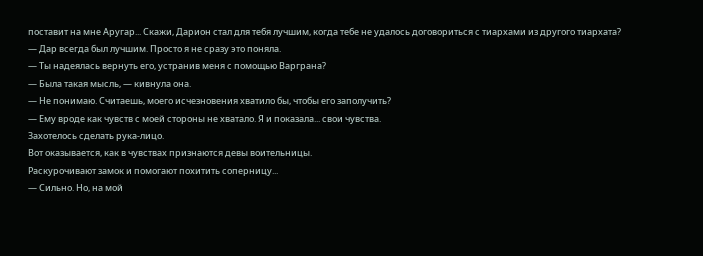поставит на мне Аругар... Скажи, Дарион стал для тебя лучшим, когда тебе не удалось договориться с тиархами из другого тиархата?
— Дар всегда был лучшим. Просто я не сразу это поняла.
— Ты надеялась вернуть его, устранив меня с помощью Варграна?
— Была такая мысль, — кивнула она.
— Не понимаю. Считаешь, моего исчезновения хватило бы, чтобы его заполучить?
— Ему вроде как чувств с моей стороны не хватало. Я и показала... свои чувства.
Захотелось сделать рука-лицо.
Вот оказывается, как в чувствах признаются девы воительницы.
Раскурочивают замок и помогают похитить соперницу...
— Сильно. Но, на мой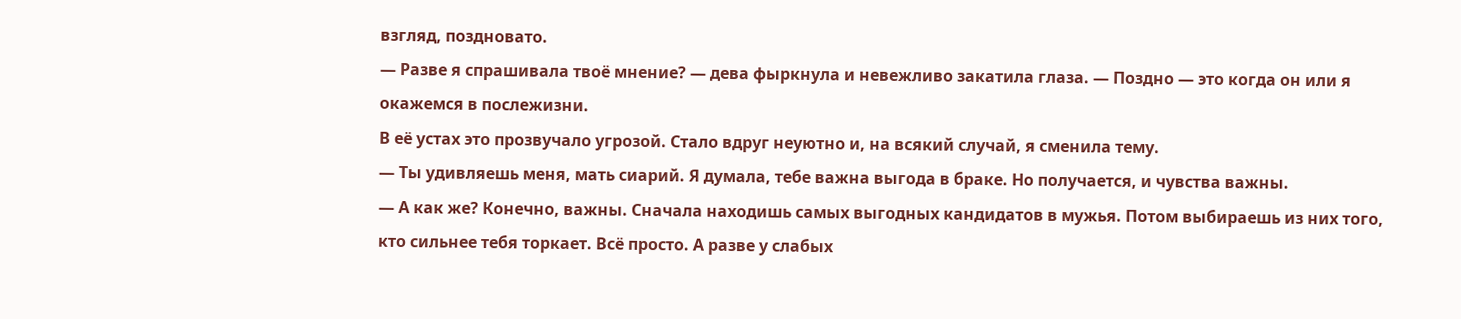взгляд, поздновато.
— Разве я спрашивала твоё мнение? — дева фыркнула и невежливо закатила глаза. — Поздно — это когда он или я окажемся в послежизни.
В её устах это прозвучало угрозой. Стало вдруг неуютно и, на всякий случай, я сменила тему.
— Ты удивляешь меня, мать сиарий. Я думала, тебе важна выгода в браке. Но получается, и чувства важны.
— А как же? Конечно, важны. Сначала находишь самых выгодных кандидатов в мужья. Потом выбираешь из них того, кто сильнее тебя торкает. Всё просто. А разве у слабых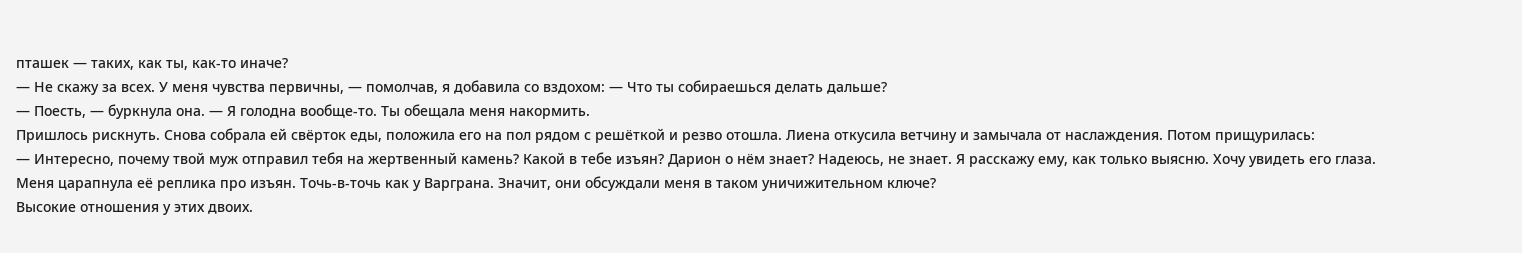пташек — таких, как ты, как-то иначе?
— Не скажу за всех. У меня чувства первичны, — помолчав, я добавила со вздохом: — Что ты собираешься делать дальше?
— Поесть, — буркнула она. — Я голодна вообще-то. Ты обещала меня накормить.
Пришлось рискнуть. Снова собрала ей свёрток еды, положила его на пол рядом с решёткой и резво отошла. Лиена откусила ветчину и замычала от наслаждения. Потом прищурилась:
— Интересно, почему твой муж отправил тебя на жертвенный камень? Какой в тебе изъян? Дарион о нём знает? Надеюсь, не знает. Я расскажу ему, как только выясню. Хочу увидеть его глаза.
Меня царапнула её реплика про изъян. Точь-в-точь как у Варграна. Значит, они обсуждали меня в таком уничижительном ключе?
Высокие отношения у этих двоих.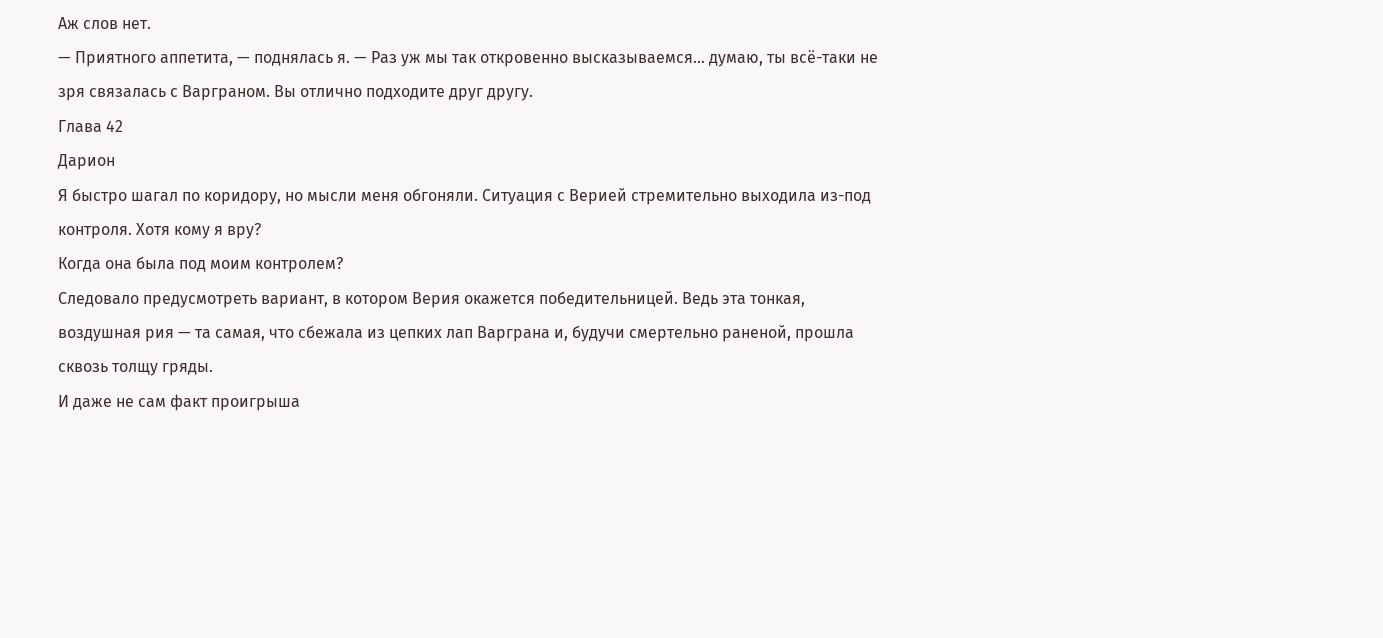Аж слов нет.
— Приятного аппетита, — поднялась я. — Раз уж мы так откровенно высказываемся... думаю, ты всё-таки не зря связалась с Варграном. Вы отлично подходите друг другу.
Глава 42
Дарион
Я быстро шагал по коридору, но мысли меня обгоняли. Ситуация с Верией стремительно выходила из-под контроля. Хотя кому я вру?
Когда она была под моим контролем?
Следовало предусмотреть вариант, в котором Верия окажется победительницей. Ведь эта тонкая, воздушная рия — та самая, что сбежала из цепких лап Варграна и, будучи смертельно раненой, прошла сквозь толщу гряды.
И даже не сам факт проигрыша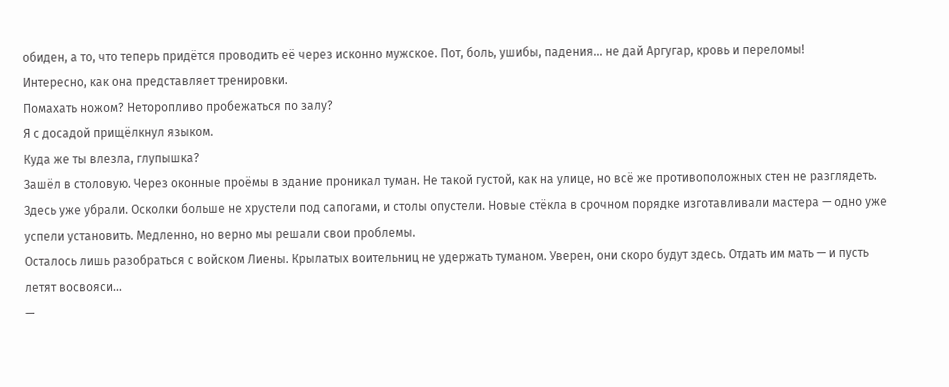обиден, а то, что теперь придётся проводить её через исконно мужское. Пот, боль, ушибы, падения... не дай Аргугар, кровь и переломы!
Интересно, как она представляет тренировки.
Помахать ножом? Неторопливо пробежаться по залу?
Я с досадой прищёлкнул языком.
Куда же ты влезла, глупышка?
Зашёл в столовую. Через оконные проёмы в здание проникал туман. Не такой густой, как на улице, но всё же противоположных стен не разглядеть. Здесь уже убрали. Осколки больше не хрустели под сапогами, и столы опустели. Новые стёкла в срочном порядке изготавливали мастера — одно уже успели установить. Медленно, но верно мы решали свои проблемы.
Осталось лишь разобраться с войском Лиены. Крылатых воительниц не удержать туманом. Уверен, они скоро будут здесь. Отдать им мать — и пусть летят восвояси…
—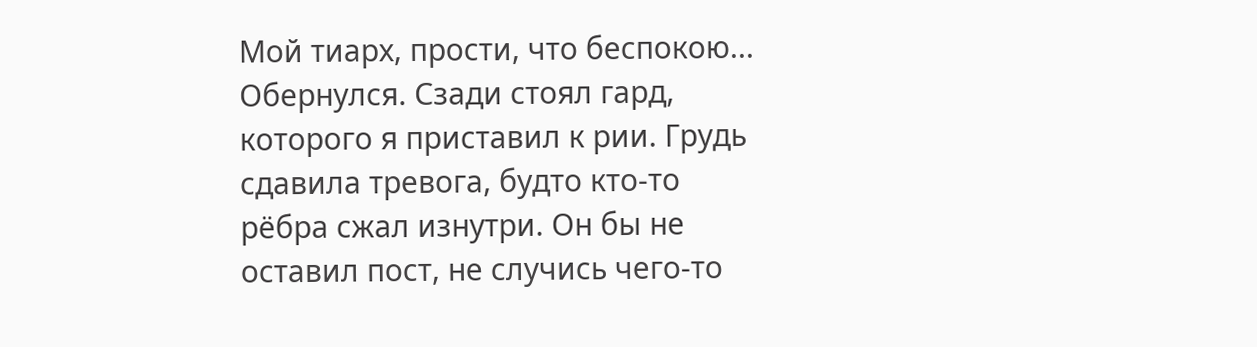Мой тиарх, прости, что беспокою...
Обернулся. Сзади стоял гард, которого я приставил к рии. Грудь сдавила тревога, будто кто-то рёбра сжал изнутри. Он бы не оставил пост, не случись чего-то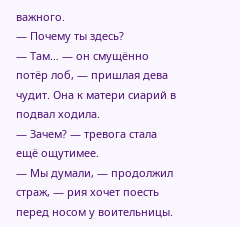важного.
— Почему ты здесь?
— Там… — он смущённо потёр лоб, — пришлая дева чудит. Она к матери сиарий в подвал ходила.
— Зачем? — тревога стала ещё ощутимее.
— Мы думали, — продолжил страж, — рия хочет поесть перед носом у воительницы.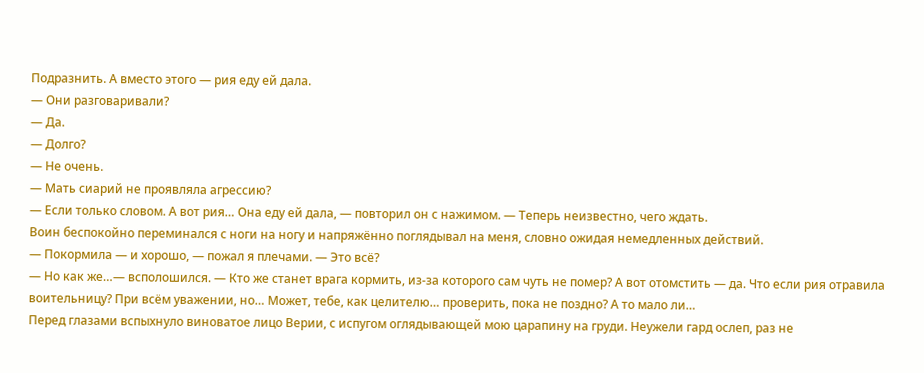Подразнить. А вместо этого — рия еду ей дала.
— Они разговаривали?
— Да.
— Долго?
— Не очень.
— Мать сиарий не проявляла агрессию?
— Если только словом. А вот рия… Она еду ей дала, — повторил он с нажимом. — Теперь неизвестно, чего ждать.
Воин беспокойно переминался с ноги на ногу и напряжённо поглядывал на меня, словно ожидая немедленных действий.
— Покормила — и хорошо, — пожал я плечами. — Это всё?
— Но как же…— всполошился. — Кто же станет врага кормить, из-за которого сам чуть не помер? А вот отомстить — да. Что если рия отравила воительницу? При всём уважении, но… Может, тебе, как целителю… проверить, пока не поздно? А то мало ли…
Перед глазами вспыхнуло виноватое лицо Верии, с испугом оглядывающей мою царапину на груди. Неужели гард ослеп, раз не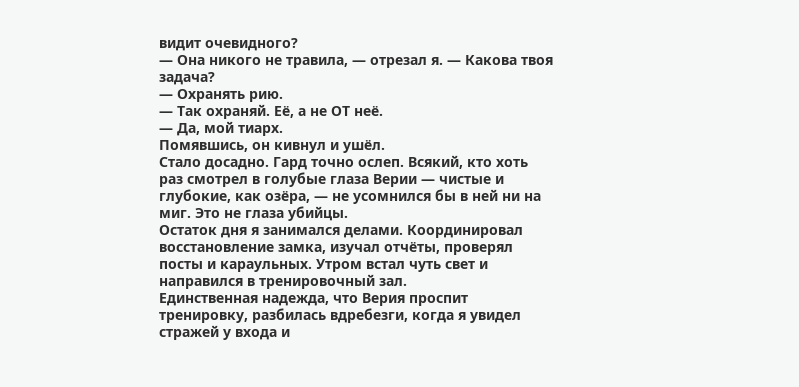видит очевидного?
— Она никого не травила, — отрезал я. — Какова твоя задача?
— Охранять рию.
— Так охраняй. Её, а не ОТ неё.
— Да, мой тиарх.
Помявшись, он кивнул и ушёл.
Стало досадно. Гард точно ослеп. Всякий, кто хоть раз смотрел в голубые глаза Верии — чистые и глубокие, как озёра, — не усомнился бы в ней ни на миг. Это не глаза убийцы.
Остаток дня я занимался делами. Координировал восстановление замка, изучал отчёты, проверял посты и караульных. Утром встал чуть свет и направился в тренировочный зал.
Единственная надежда, что Верия проспит тренировку, разбилась вдребезги, когда я увидел стражей у входа и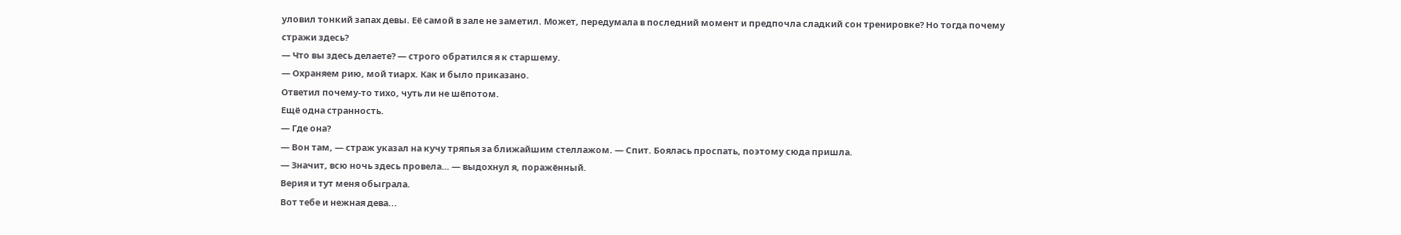уловил тонкий запах девы. Её самой в зале не заметил. Может, передумала в последний момент и предпочла сладкий сон тренировке? Но тогда почему стражи здесь?
— Что вы здесь делаете? — строго обратился я к старшему.
— Охраняем рию, мой тиарх. Как и было приказано.
Ответил почему-то тихо, чуть ли не шёпотом.
Ещё одна странность.
— Где она?
— Вон там, — страж указал на кучу тряпья за ближайшим стеллажом. — Спит. Боялась проспать, поэтому сюда пришла.
— Значит, всю ночь здесь провела… — выдохнул я, поражённый.
Верия и тут меня обыграла.
Вот тебе и нежная дева...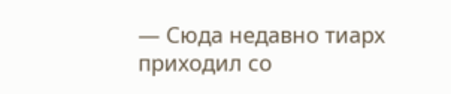— Сюда недавно тиарх приходил со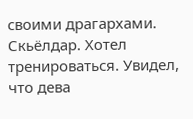своими драгархами. Скьёлдар. Хотел тренироваться. Увидел, что дева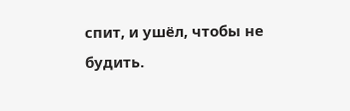спит, и ушёл, чтобы не будить.